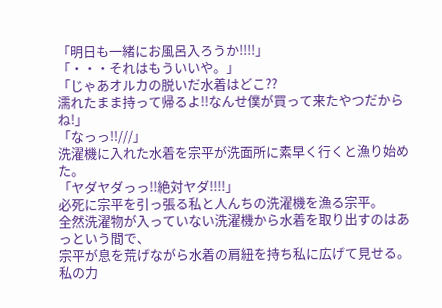「明日も一緒にお風呂入ろうか!!!!」
「・・・それはもういいや。」
「じゃあオルカの脱いだ水着はどこ??
濡れたまま持って帰るよ!!なんせ僕が買って来たやつだからね!」
「なっっ!!///」
洗濯機に入れた水着を宗平が洗面所に素早く行くと漁り始めた。
「ヤダヤダっっ!!絶対ヤダ!!!!」
必死に宗平を引っ張る私と人んちの洗濯機を漁る宗平。
全然洗濯物が入っていない洗濯機から水着を取り出すのはあっという間で、
宗平が息を荒げながら水着の肩紐を持ち私に広げて見せる。
私の力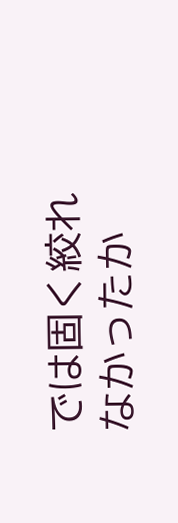では固く絞れなかったか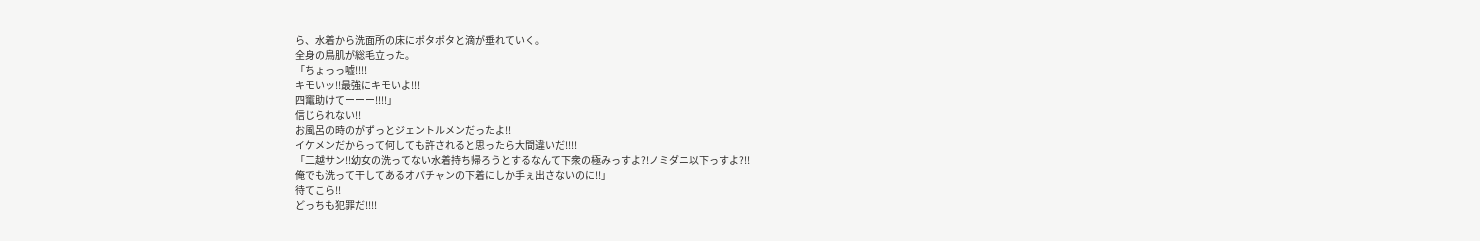ら、水着から洗面所の床にポタポタと滴が垂れていく。
全身の鳥肌が総毛立った。
「ちょっっ嘘!!!!
キモいッ!!最強にキモいよ!!!
四竃助けてーーー!!!!」
信じられない!!
お風呂の時のがずっとジェントルメンだったよ!!
イケメンだからって何しても許されると思ったら大間違いだ!!!!
「二越サン!!幼女の洗ってない水着持ち帰ろうとするなんて下衆の極みっすよ?!ノミダニ以下っすよ?!!
俺でも洗って干してあるオバチャンの下着にしか手ぇ出さないのに!!」
待てこら!!
どっちも犯罪だ!!!!